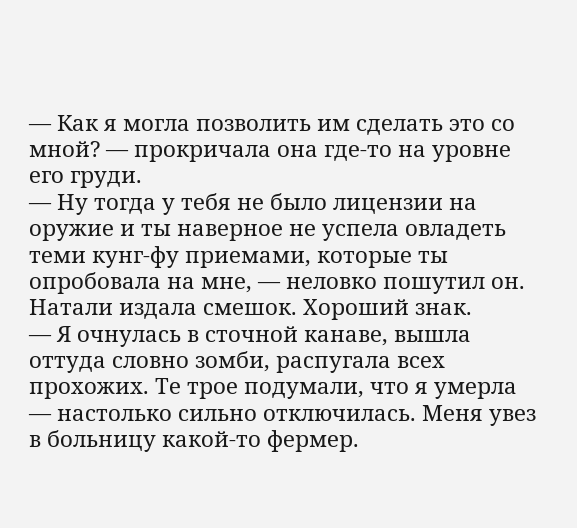— Как я могла позволить им сделать это со мной? — прокричала она где-то на уровне его груди.
— Ну тогда у тебя не было лицензии на оружие и ты наверное не успела овладеть теми кунг-фу приемами, которые ты опробовала на мне, — неловко пошутил он. Натали издала смешок. Хороший знак.
— Я очнулась в сточной канаве, вышла оттуда словно зомби, распугала всех прохожих. Те трое подумали, что я умерла — настолько сильно отключилась. Меня увез в больницу какой-то фермер.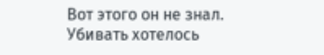Вот этого он не знал. Убивать хотелось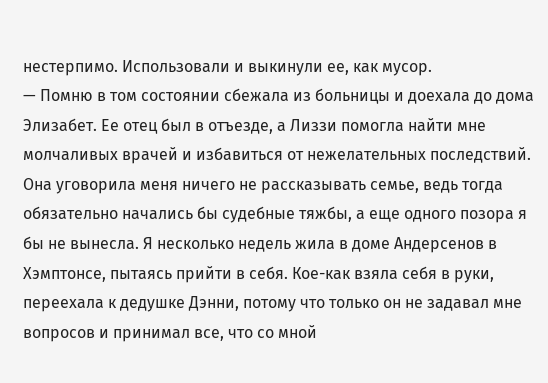нестерпимо. Использовали и выкинули ее, как мусор.
— Помню в том состоянии сбежала из больницы и доехала до дома Элизабет. Ее отец был в отъезде, а Лиззи помогла найти мне молчаливых врачей и избавиться от нежелательных последствий. Она уговорила меня ничего не рассказывать семье, ведь тогда обязательно начались бы судебные тяжбы, а еще одного позора я бы не вынесла. Я несколько недель жила в доме Андерсенов в Хэмптонсе, пытаясь прийти в себя. Кое-как взяла себя в руки, переехала к дедушке Дэнни, потому что только он не задавал мне вопросов и принимал все, что со мной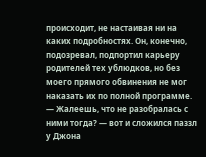происходит, не настаивая ни на каких подробностях. Он, конечно, подозревал, подпортил карьеру родителей тех ублюдков, но без моего прямого обвинения не мог наказать их по полной программе.
— Жалеешь, что не разобралась с ними тогда? — вот и сложился паззл у Джона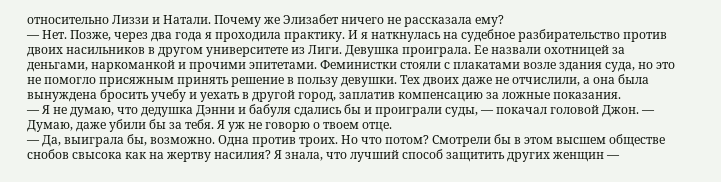относительно Лиззи и Натали. Почему же Элизабет ничего не рассказала ему?
— Нет. Позже, через два года я проходила практику. И я наткнулась на судебное разбирательство против двоих насильников в другом университете из Лиги. Девушка проиграла. Ее назвали охотницей за деньгами, наркоманкой и прочими эпитетами. Феминистки стояли с плакатами возле здания суда, но это не помогло присяжным принять решение в пользу девушки. Тех двоих даже не отчислили, а она была вынуждена бросить учебу и уехать в другой город, заплатив компенсацию за ложные показания.
— Я не думаю, что дедушка Дэнни и бабуля сдались бы и проиграли суды, — покачал головой Джон. — Думаю, даже убили бы за тебя. Я уж не говорю о твоем отце.
— Да, выиграла бы, возможно. Одна против троих. Но что потом? Смотрели бы в этом высшем обществе снобов свысока как на жертву насилия? Я знала, что лучший способ защитить других женщин —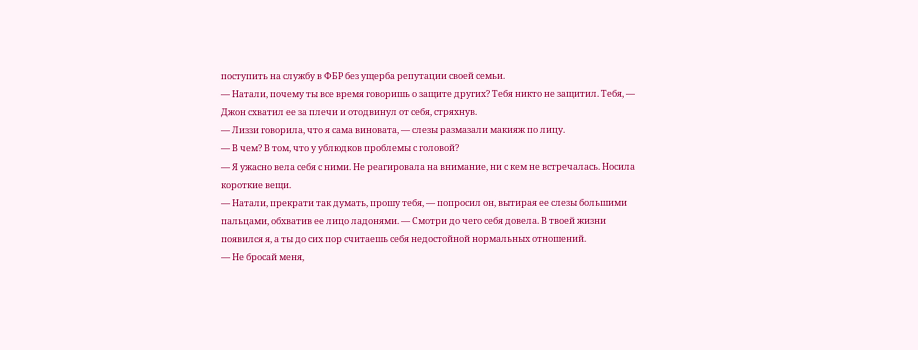поступить на службу в ФБР без ущерба репутации своей семьи.
— Натали, почему ты все время говоришь о защите других? Тебя никто не защитил. Тебя, — Джон схватил ее за плечи и отодвинул от себя, стряхнув.
— Лиззи говорила, что я сама виновата, — слезы размазали макияж по лицу.
— В чем? В том, что у ублюдков проблемы с головой?
— Я ужасно вела себя с ними. Не реагировала на внимание, ни с кем не встречалась. Носила короткие вещи.
— Натали, прекрати так думать, прошу тебя, — попросил он, вытирая ее слезы большими пальцами, обхватив ее лицо ладонями. — Смотри до чего себя довела. В твоей жизни появился я, а ты до сих пор считаешь себя недостойной нормальных отношений.
— Не бросай меня,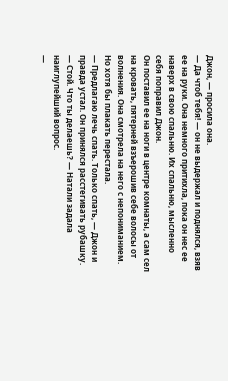Джон, — просила она.
— Да чтоб тебя! — он не выдержал и поднялся, взяв ее на руки. Она немного притихла, пока он нес ее наверх в свою спальню. Их спальню, мысленно себя поправил Джон.
Он поставил ее на ноги в центре комнаты, а сам сел на кровать, пятерней взъерошив себе волосы от волнения. Она смотрела на него с непониманием. Но хотя бы плакать перестала.
— Предлагаю лечь спать. Только спать, — Джон и правда устал. Он принялся расстегивать рубашку.
— Стой. Что ты делаешь? — Натали задала наиглупейший вопрос.
—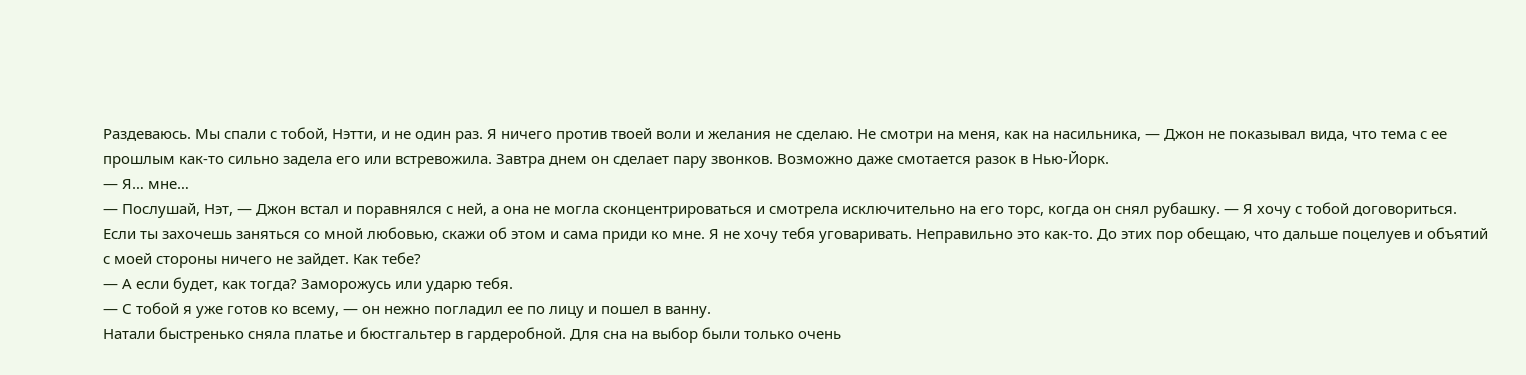Раздеваюсь. Мы спали с тобой, Нэтти, и не один раз. Я ничего против твоей воли и желания не сделаю. Не смотри на меня, как на насильника, — Джон не показывал вида, что тема с ее прошлым как-то сильно задела его или встревожила. Завтра днем он сделает пару звонков. Возможно даже смотается разок в Нью-Йорк.
— Я… мне…
— Послушай, Нэт, — Джон встал и поравнялся с ней, а она не могла сконцентрироваться и смотрела исключительно на его торс, когда он снял рубашку. — Я хочу с тобой договориться. Если ты захочешь заняться со мной любовью, скажи об этом и сама приди ко мне. Я не хочу тебя уговаривать. Неправильно это как-то. До этих пор обещаю, что дальше поцелуев и объятий с моей стороны ничего не зайдет. Как тебе?
— А если будет, как тогда? Заморожусь или ударю тебя.
— С тобой я уже готов ко всему, — он нежно погладил ее по лицу и пошел в ванну.
Натали быстренько сняла платье и бюстгальтер в гардеробной. Для сна на выбор были только очень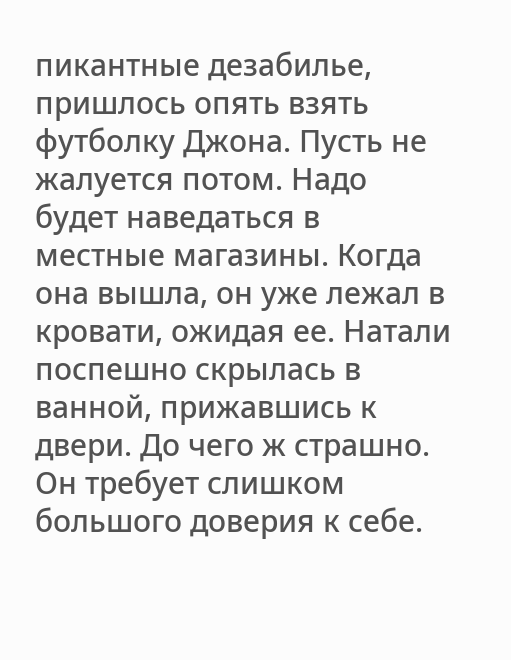пикантные дезабилье, пришлось опять взять футболку Джона. Пусть не жалуется потом. Надо будет наведаться в местные магазины. Когда она вышла, он уже лежал в кровати, ожидая ее. Натали поспешно скрылась в ванной, прижавшись к двери. До чего ж страшно. Он требует слишком большого доверия к себе.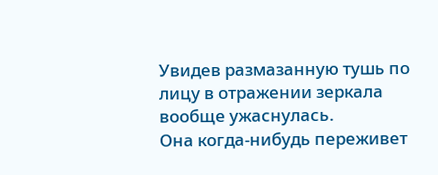Увидев размазанную тушь по лицу в отражении зеркала вообще ужаснулась.
Она когда-нибудь переживет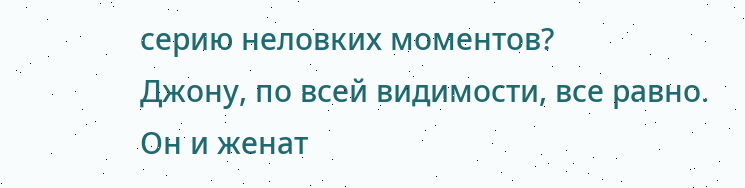серию неловких моментов?
Джону, по всей видимости, все равно. Он и женат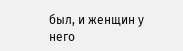был, и женщин у него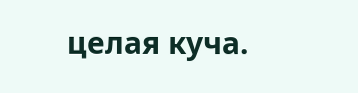целая куча.